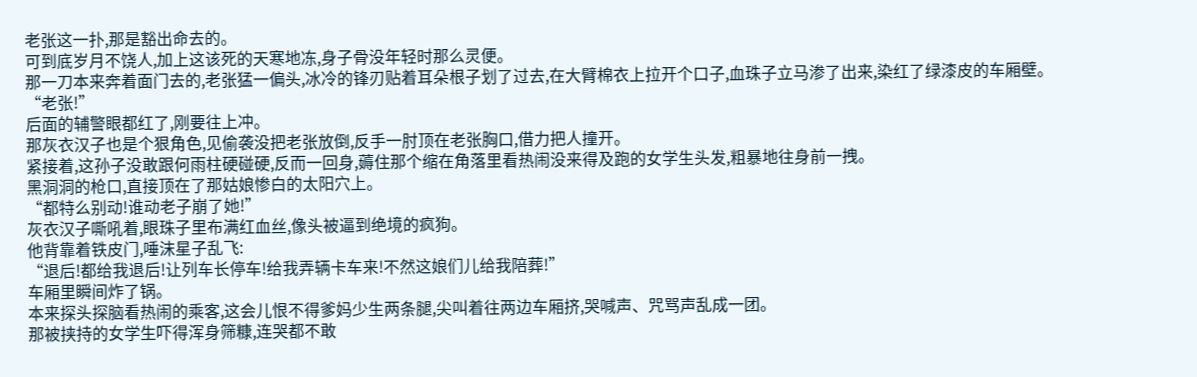老张这一扑,那是豁出命去的。
可到底岁月不饶人,加上这该死的天寒地冻,身子骨没年轻时那么灵便。
那一刀本来奔着面门去的,老张猛一偏头,冰冷的锋刃贴着耳朵根子划了过去,在大臂棉衣上拉开个口子,血珠子立马渗了出来,染红了绿漆皮的车厢壁。
“老张!”
后面的辅警眼都红了,刚要往上冲。
那灰衣汉子也是个狠角色,见偷袭没把老张放倒,反手一肘顶在老张胸口,借力把人撞开。
紧接着,这孙子没敢跟何雨柱硬碰硬,反而一回身,薅住那个缩在角落里看热闹没来得及跑的女学生头发,粗暴地往身前一拽。
黑洞洞的枪口,直接顶在了那姑娘惨白的太阳穴上。
“都特么别动!谁动老子崩了她!”
灰衣汉子嘶吼着,眼珠子里布满红血丝,像头被逼到绝境的疯狗。
他背靠着铁皮门,唾沫星子乱飞:
“退后!都给我退后!让列车长停车!给我弄辆卡车来!不然这娘们儿给我陪葬!”
车厢里瞬间炸了锅。
本来探头探脑看热闹的乘客,这会儿恨不得爹妈少生两条腿,尖叫着往两边车厢挤,哭喊声、咒骂声乱成一团。
那被挟持的女学生吓得浑身筛糠,连哭都不敢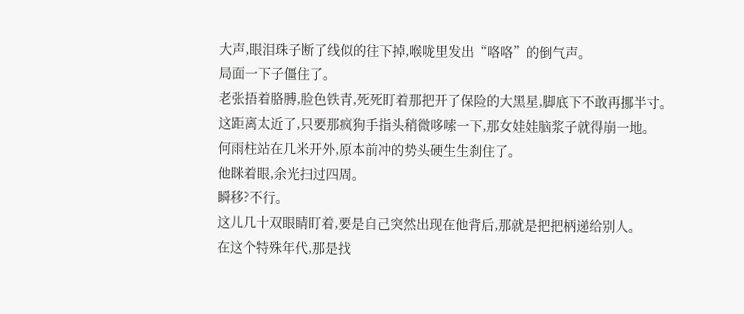大声,眼泪珠子断了线似的往下掉,喉咙里发出“咯咯”的倒气声。
局面一下子僵住了。
老张捂着胳膊,脸色铁青,死死盯着那把开了保险的大黑星,脚底下不敢再挪半寸。
这距离太近了,只要那疯狗手指头稍微哆嗦一下,那女娃娃脑浆子就得崩一地。
何雨柱站在几米开外,原本前冲的势头硬生生刹住了。
他眯着眼,余光扫过四周。
瞬移?不行。
这儿几十双眼睛盯着,要是自己突然出现在他背后,那就是把把柄递给别人。
在这个特殊年代,那是找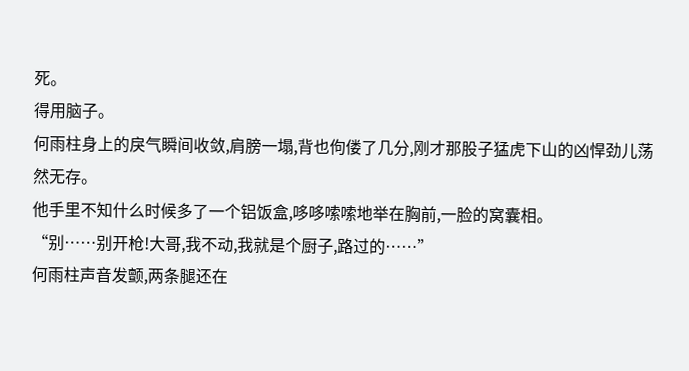死。
得用脑子。
何雨柱身上的戾气瞬间收敛,肩膀一塌,背也佝偻了几分,刚才那股子猛虎下山的凶悍劲儿荡然无存。
他手里不知什么时候多了一个铝饭盒,哆哆嗦嗦地举在胸前,一脸的窝囊相。
“别……别开枪!大哥,我不动,我就是个厨子,路过的……”
何雨柱声音发颤,两条腿还在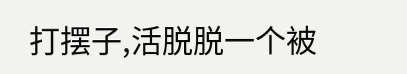打摆子,活脱脱一个被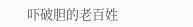吓破胆的老百姓